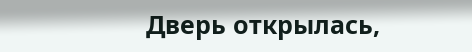Дверь открылась,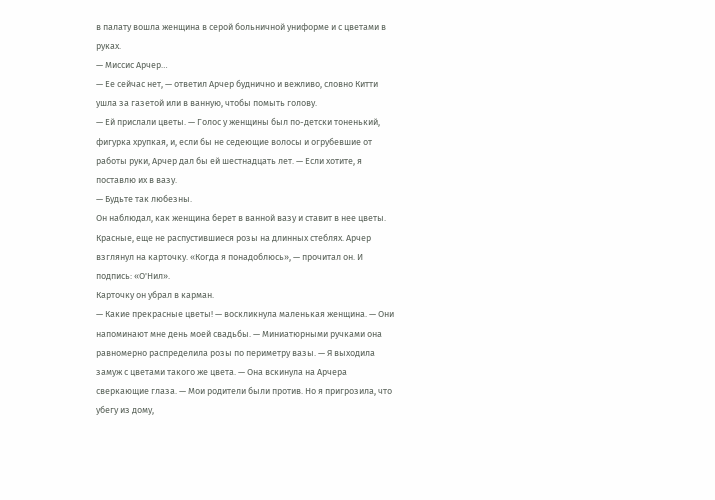в палату вошла женщина в серой больничной униформе и с цветами в руках.
— Миссис Арчер…
— Ее сейчас нет, — ответил Арчер буднично и вежливо, словно Китти ушла за газетой или в ванную, чтобы помыть голову.
— Ей прислали цветы. — Голос у женщины был по-детски тоненький, фигурка хрупкая, и, если бы не седеющие волосы и огрубевшие от работы руки, Арчер дал бы ей шестнадцать лет. — Если хотите, я поставлю их в вазу.
— Будьте так любезны.
Он наблюдал, как женщина берет в ванной вазу и ставит в нее цветы. Красные, еще не распустившиеся розы на длинных стеблях. Арчер взглянул на карточку. «Когда я понадоблюсь», — прочитал он. И подпись: «О'Нил».
Карточку он убрал в карман.
— Какие прекрасные цветы! — воскликнула маленькая женщина. — Они напоминают мне день моей свадьбы. — Миниатюрными ручками она равномерно распределила розы по периметру вазы. — Я выходила замуж с цветами такого же цвета. — Она вскинула на Арчера сверкающие глаза. — Мои родители были против. Но я пригрозила, что убегу из дому,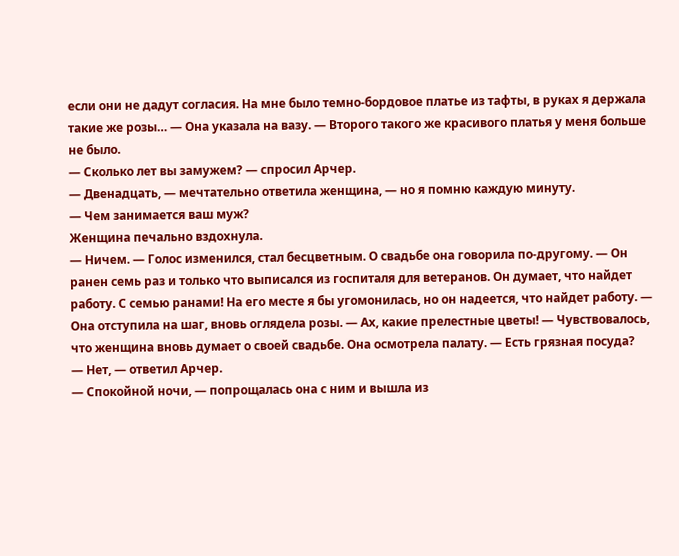если они не дадут согласия. На мне было темно-бордовое платье из тафты, в руках я держала такие же розы… — Она указала на вазу. — Второго такого же красивого платья у меня больше не было.
— Сколько лет вы замужем? — спросил Арчер.
— Двенадцать, — мечтательно ответила женщина, — но я помню каждую минуту.
— Чем занимается ваш муж?
Женщина печально вздохнула.
— Ничем. — Голос изменился, стал бесцветным. О свадьбе она говорила по-другому. — Он ранен семь раз и только что выписался из госпиталя для ветеранов. Он думает, что найдет работу. С семью ранами! На его месте я бы угомонилась, но он надеется, что найдет работу. — Она отступила на шаг, вновь оглядела розы. — Ах, какие прелестные цветы! — Чувствовалось, что женщина вновь думает о своей свадьбе. Она осмотрела палату. — Есть грязная посуда?
— Нет, — ответил Арчер.
— Спокойной ночи, — попрощалась она с ним и вышла из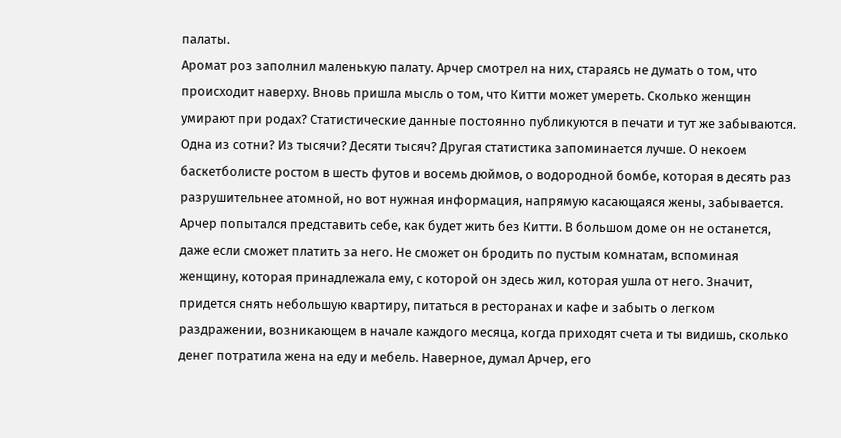палаты.
Аромат роз заполнил маленькую палату. Арчер смотрел на них, стараясь не думать о том, что происходит наверху. Вновь пришла мысль о том, что Китти может умереть. Сколько женщин умирают при родах? Статистические данные постоянно публикуются в печати и тут же забываются. Одна из сотни? Из тысячи? Десяти тысяч? Другая статистика запоминается лучше. О некоем баскетболисте ростом в шесть футов и восемь дюймов, о водородной бомбе, которая в десять раз разрушительнее атомной, но вот нужная информация, напрямую касающаяся жены, забывается.
Арчер попытался представить себе, как будет жить без Китти. В большом доме он не останется, даже если сможет платить за него. Не сможет он бродить по пустым комнатам, вспоминая женщину, которая принадлежала ему, с которой он здесь жил, которая ушла от него. Значит, придется снять небольшую квартиру, питаться в ресторанах и кафе и забыть о легком раздражении, возникающем в начале каждого месяца, когда приходят счета и ты видишь, сколько денег потратила жена на еду и мебель. Наверное, думал Арчер, его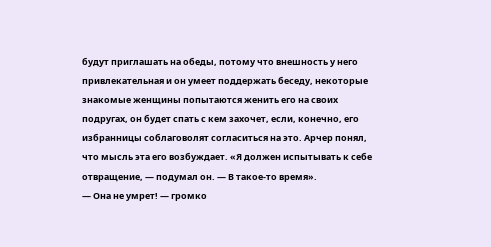будут приглашать на обеды, потому что внешность у него привлекательная и он умеет поддержать беседу, некоторые знакомые женщины попытаются женить его на своих подругах, он будет спать с кем захочет, если, конечно, его избранницы соблаговолят согласиться на это. Арчер понял, что мысль эта его возбуждает. «Я должен испытывать к себе отвращение, — подумал он. — В такое-то время».
— Она не умрет! — громко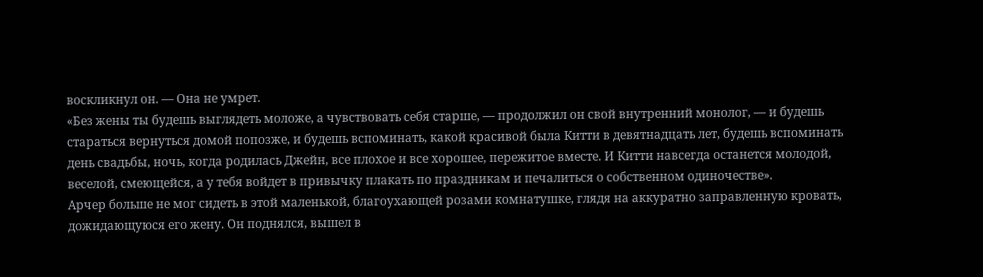воскликнул он. — Она не умрет.
«Без жены ты будешь выглядеть моложе, а чувствовать себя старше, — продолжил он свой внутренний монолог, — и будешь стараться вернуться домой попозже, и будешь вспоминать, какой красивой была Китти в девятнадцать лет, будешь вспоминать день свадьбы, ночь, когда родилась Джейн, все плохое и все хорошее, пережитое вместе. И Китти навсегда останется молодой, веселой, смеющейся, а у тебя войдет в привычку плакать по праздникам и печалиться о собственном одиночестве».
Арчер больше не мог сидеть в этой маленькой, благоухающей розами комнатушке, глядя на аккуратно заправленную кровать, дожидающуюся его жену. Он поднялся, вышел в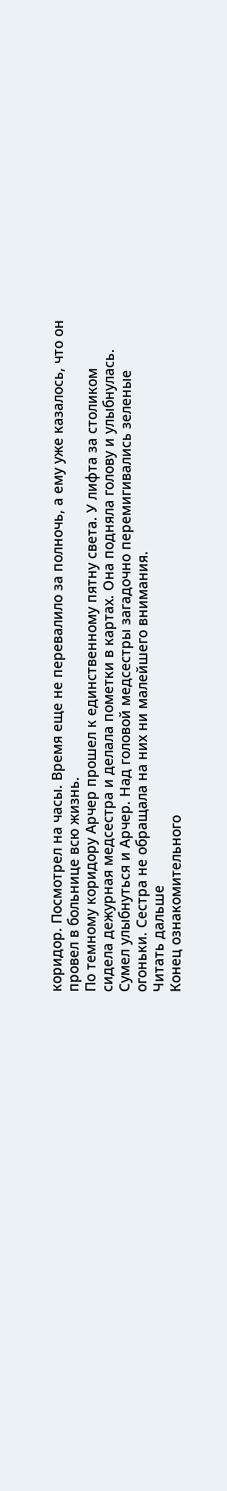коридор. Посмотрел на часы. Время еще не перевалило за полночь, а ему уже казалось, что он провел в больнице всю жизнь.
По темному коридору Арчер прошел к единственному пятну света. У лифта за столиком сидела дежурная медсестра и делала пометки в картах. Она подняла голову и улыбнулась. Сумел улыбнуться и Арчер. Над головой медсестры загадочно перемигивались зеленые огоньки. Сестра не обращала на них ни малейшего внимания.
Читать дальше
Конец ознакомительного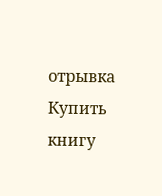отрывка
Купить книгу